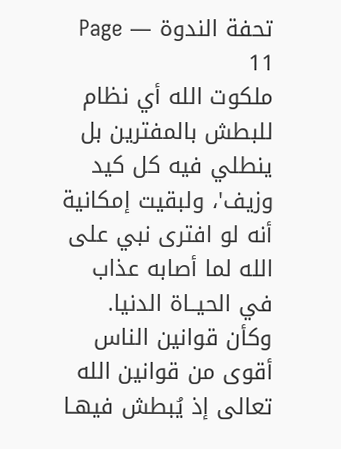تحفة الندوة — Page 11
ملكوت الله أي نظام للبطش بالمفترين بل ينطلي فيه كل كيد وزيف'، ولبقيت إمكانية أنه لو افترى نبي على الله لما أصابه عذاب في الحيــاة الدنيا. وكأن قوانين الناس أقوى من قوانين الله تعالى إذ يُبطش فيهـا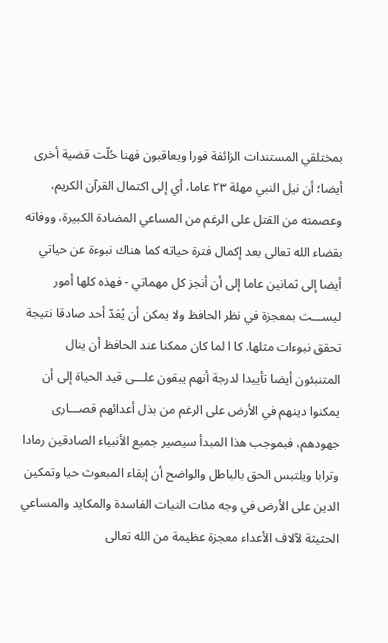بمختلقي المستندات الزائفة فورا ويعاقبون فهنا حُلّت قضية أخرى أيضا؛ أن نيل النبي مهلة ٢٣ عاما، أي إلى اكتمال القرآن الكريم، وعصمته من القتل على الرغم من المساعي المضادة الكبيرة، ووفاته بقضاء الله تعالى بعد إكمال فترة حياته كما هناك نبوءة عن حياتي أيضا إلى ثمانين عاما إلى أن أنجز كل مهماتي - فهذه كلها أمور ليســـت بمعجزة في نظر الحافظ ولا يمكن أن يُعَدّ أحد صادقا نتيجة تحقق نبوءات مثلها. کا ا لما كان ممكنا عند الحافظ أن ينال المتنبئون أيضا تأييدا لدرجة أنهم يبقون علـــى قيد الحياة إلى أن يمكنوا دينهم في الأرض على الرغم من بذل أعدائهم قصـــارى جهودهم، فبموجب هذا المبدأ سيصير جميع الأنبياء الصادقين رمادا وترابا ويلتبس الحق بالباطل والواضح أن إبقاء المبعوث حيا وتمكين الدين على الأرض في وجه مئات النيات الفاسدة والمكايد والمساعي الحثيثة لآلاف الأعداء معجزة عظيمة من الله تعالى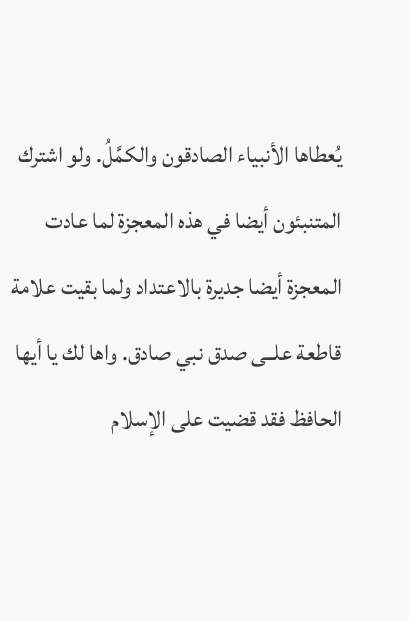يُعطاها الأنبياء الصادقون والكمَّلُ. ولو اشترك المتنبئون أيضا في هذه المعجزة لما عادت المعجزة أيضا جديرة بالاعتداد ولما بقيت علامة قاطعة علــى صدق نبي صادق. واها لك يا أيها الحافظ فقد قضيت على الإسلام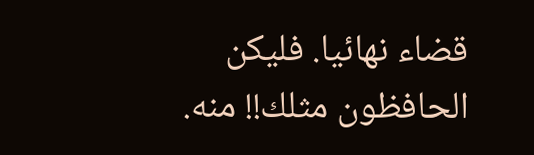قضاء نهائيا. فليكن الحافظون مثلك!! منه.